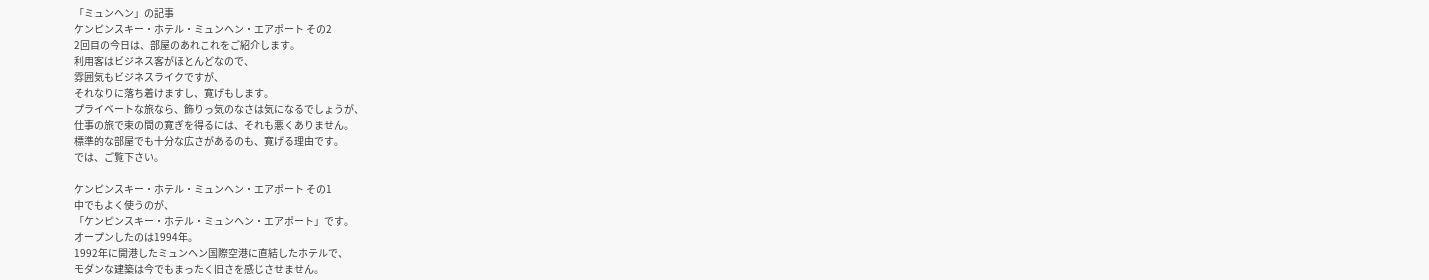「ミュンヘン」の記事
ケンピンスキー・ホテル・ミュンヘン・エアポート その2
2回目の今日は、部屋のあれこれをご紹介します。
利用客はビジネス客がほとんどなので、
雰囲気もビジネスライクですが、
それなりに落ち着けますし、寛げもします。
プライベートな旅なら、飾りっ気のなさは気になるでしょうが、
仕事の旅で束の間の寛ぎを得るには、それも悪くありません。
標準的な部屋でも十分な広さがあるのも、寛げる理由です。
では、ご覧下さい。

ケンピンスキー・ホテル・ミュンヘン・エアポート その1
中でもよく使うのが、
「ケンピンスキー・ホテル・ミュンヘン・エアポート」です。
オープンしたのは1994年。
1992年に開港したミュンヘン国際空港に直結したホテルで、
モダンな建築は今でもまったく旧さを感じさせません。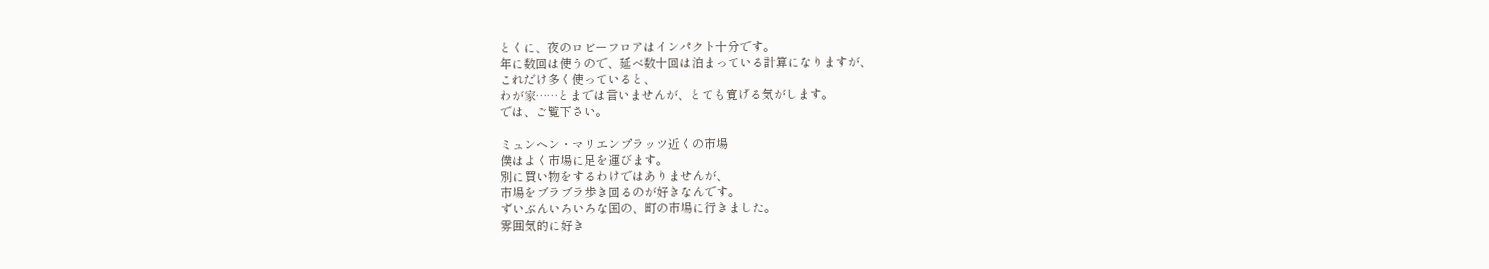とくに、夜のロビーフロアはインパクト十分です。
年に数回は使うので、延べ数十回は泊まっている計算になりますが、
これだけ多く使っていると、
わが家……とまでは言いませんが、とても寛げる気がします。
では、ご覧下さい。

ミュンヘン・マリエンプラッツ近くの市場
僕はよく市場に足を運びます。
別に買い物をするわけではありませんが、
市場をブラブラ歩き回るのが好きなんです。
ずいぶんいろいろな国の、町の市場に行きました。
雰囲気的に好き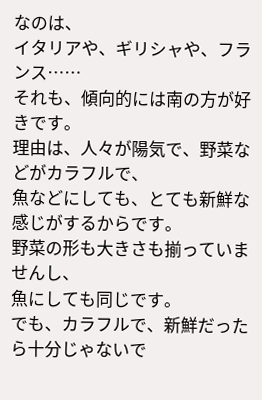なのは、
イタリアや、ギリシャや、フランス……
それも、傾向的には南の方が好きです。
理由は、人々が陽気で、野菜などがカラフルで、
魚などにしても、とても新鮮な感じがするからです。
野菜の形も大きさも揃っていませんし、
魚にしても同じです。
でも、カラフルで、新鮮だったら十分じゃないで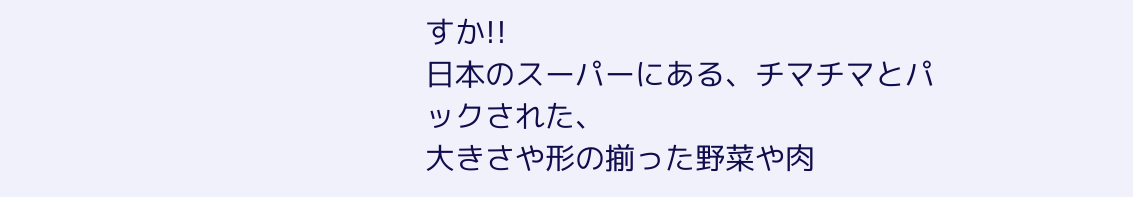すか!!
日本のスーパーにある、チマチマとパックされた、
大きさや形の揃った野菜や肉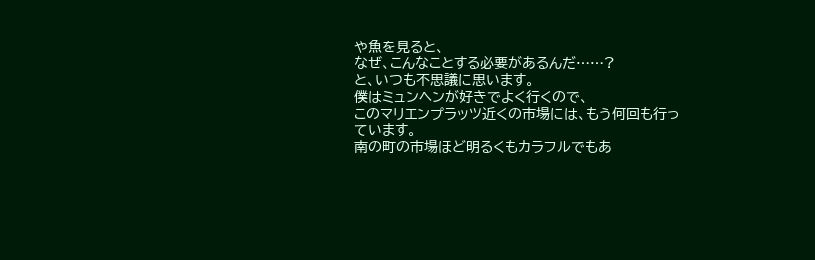や魚を見ると、
なぜ、こんなことする必要があるんだ……?
と、いつも不思議に思います。
僕はミュンヘンが好きでよく行くので、
このマリエンプラッツ近くの市場には、もう何回も行っています。
南の町の市場ほど明るくもカラフルでもあ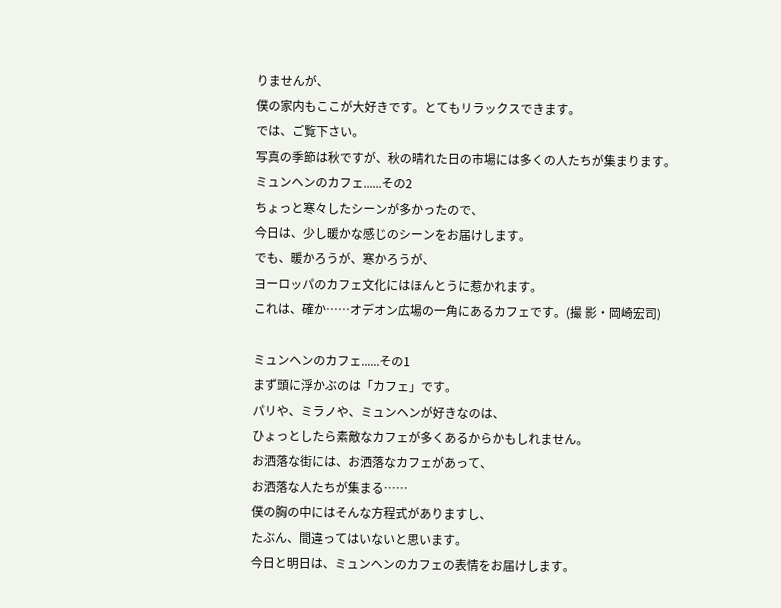りませんが、
僕の家内もここが大好きです。とてもリラックスできます。
では、ご覧下さい。
写真の季節は秋ですが、秋の晴れた日の市場には多くの人たちが集まります。
ミュンヘンのカフェ......その2
ちょっと寒々したシーンが多かったので、
今日は、少し暖かな感じのシーンをお届けします。
でも、暖かろうが、寒かろうが、
ヨーロッパのカフェ文化にはほんとうに惹かれます。
これは、確か……オデオン広場の一角にあるカフェです。(撮 影・岡崎宏司)

ミュンヘンのカフェ......その1
まず頭に浮かぶのは「カフェ」です。
パリや、ミラノや、ミュンヘンが好きなのは、
ひょっとしたら素敵なカフェが多くあるからかもしれません。
お洒落な街には、お洒落なカフェがあって、
お洒落な人たちが集まる……
僕の胸の中にはそんな方程式がありますし、
たぶん、間違ってはいないと思います。
今日と明日は、ミュンヘンのカフェの表情をお届けします。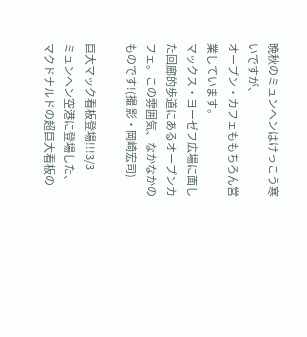晩秋のミュンヘンはけっこう寒いですが、
オープン・カフェももちろん営業しています。
マックス・ヨーゼフ広場に面した回廊的歩道にあるオープンカフェ。この雰囲気、なかなかのものです!(撮 影・岡崎宏司)

巨大マック看板登場!!!3/3
ミュンヘン空港に登場した、
マクドナルドの超巨大看板の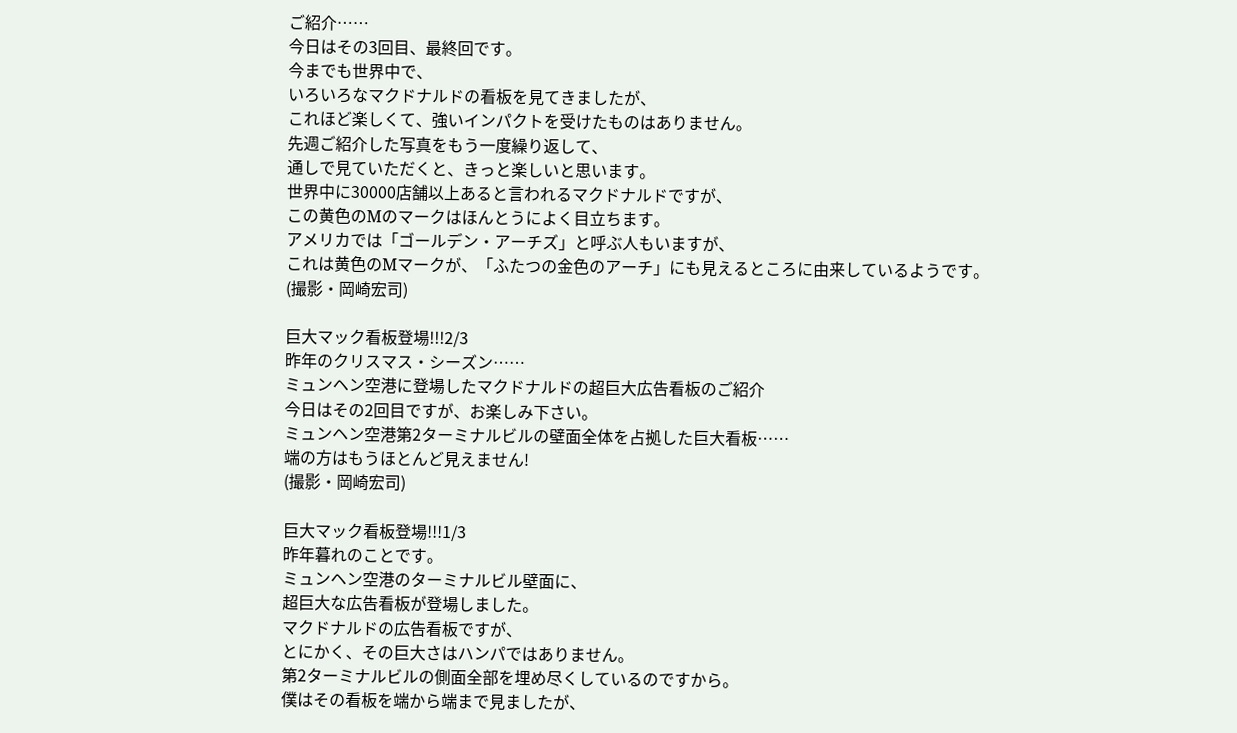ご紹介……
今日はその3回目、最終回です。
今までも世界中で、
いろいろなマクドナルドの看板を見てきましたが、
これほど楽しくて、強いインパクトを受けたものはありません。
先週ご紹介した写真をもう一度繰り返して、
通しで見ていただくと、きっと楽しいと思います。
世界中に30000店舗以上あると言われるマクドナルドですが、
この黄色のMのマークはほんとうによく目立ちます。
アメリカでは「ゴールデン・アーチズ」と呼ぶ人もいますが、
これは黄色のMマークが、「ふたつの金色のアーチ」にも見えるところに由来しているようです。
(撮影・岡崎宏司)

巨大マック看板登場!!!2/3
昨年のクリスマス・シーズン……
ミュンヘン空港に登場したマクドナルドの超巨大広告看板のご紹介
今日はその2回目ですが、お楽しみ下さい。
ミュンヘン空港第2ターミナルビルの壁面全体を占拠した巨大看板……
端の方はもうほとんど見えません!
(撮影・岡崎宏司)

巨大マック看板登場!!!1/3
昨年暮れのことです。
ミュンヘン空港のターミナルビル壁面に、
超巨大な広告看板が登場しました。
マクドナルドの広告看板ですが、
とにかく、その巨大さはハンパではありません。
第2ターミナルビルの側面全部を埋め尽くしているのですから。
僕はその看板を端から端まで見ましたが、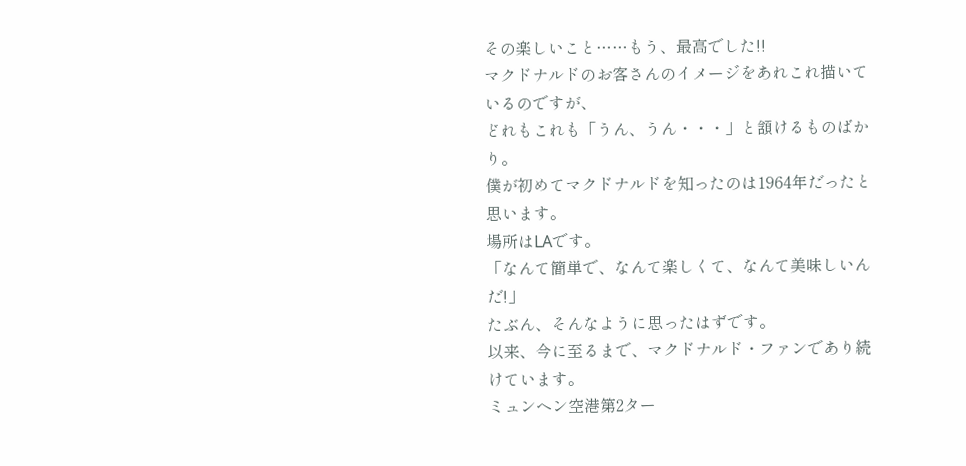その楽しいこと……もう、最高でした!!
マクドナルドのお客さんのイメージをあれこれ描いているのですが、
どれもこれも「うん、うん・・・」と頷けるものばかり。
僕が初めてマクドナルドを知ったのは1964年だったと思います。
場所はLAです。
「なんて簡単で、なんて楽しくて、なんて美味しいんだ!」
たぶん、そんなように思ったはずです。
以来、今に至るまで、マクドナルド・ファンであり続けています。
ミュンヘン空港第2ター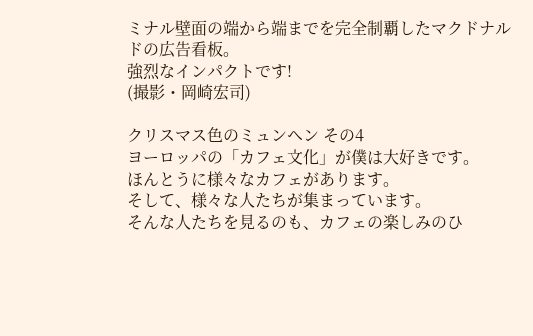ミナル壁面の端から端までを完全制覇したマクドナルドの広告看板。
強烈なインパクトです!
(撮影・岡崎宏司)

クリスマス色のミュンヘン その4
ヨーロッパの「カフェ文化」が僕は大好きです。
ほんとうに様々なカフェがあります。
そして、様々な人たちが集まっています。
そんな人たちを見るのも、カフェの楽しみのひ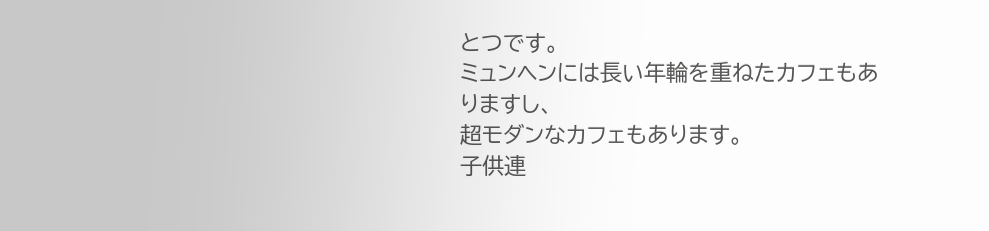とつです。
ミュンヘンには長い年輪を重ねたカフェもありますし、
超モダンなカフェもあります。
子供連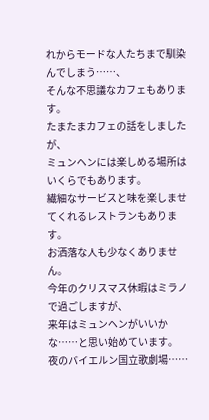れからモードな人たちまで馴染んでしまう……、
そんな不思議なカフェもあります。
たまたまカフェの話をしましたが、
ミュンヘンには楽しめる場所はいくらでもあります。
繊細なサービスと味を楽しませてくれるレストランもあります。
お洒落な人も少なくありません。
今年のクリスマス休暇はミラノで過ごしますが、
来年はミュンヘンがいいかな……と思い始めています。
夜のバイエルン国立歌劇場……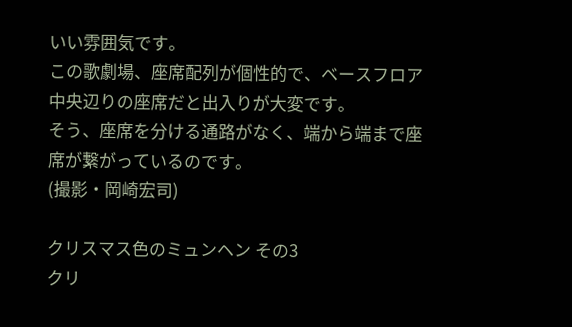いい雰囲気です。
この歌劇場、座席配列が個性的で、ベースフロア中央辺りの座席だと出入りが大変です。
そう、座席を分ける通路がなく、端から端まで座席が繋がっているのです。
(撮影・岡崎宏司)

クリスマス色のミュンヘン その3
クリ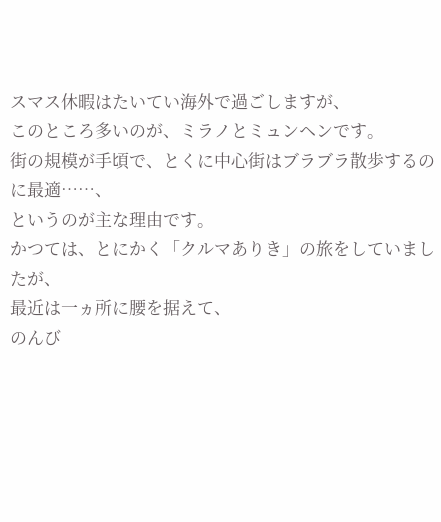スマス休暇はたいてい海外で過ごしますが、
このところ多いのが、ミラノとミュンヘンです。
街の規模が手頃で、とくに中心街はブラブラ散歩するのに最適……、
というのが主な理由です。
かつては、とにかく「クルマありき」の旅をしていましたが、
最近は一ヵ所に腰を据えて、
のんび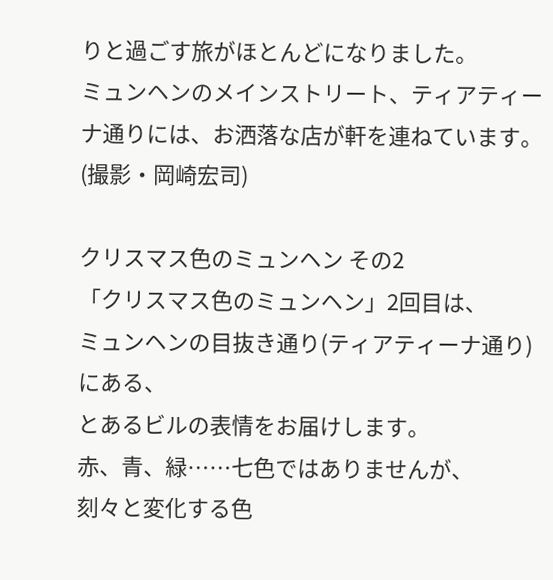りと過ごす旅がほとんどになりました。
ミュンヘンのメインストリート、ティアティーナ通りには、お洒落な店が軒を連ねています。
(撮影・岡崎宏司)

クリスマス色のミュンヘン その2
「クリスマス色のミュンヘン」2回目は、
ミュンヘンの目抜き通り(ティアティーナ通り)にある、
とあるビルの表情をお届けします。
赤、青、緑……七色ではありませんが、
刻々と変化する色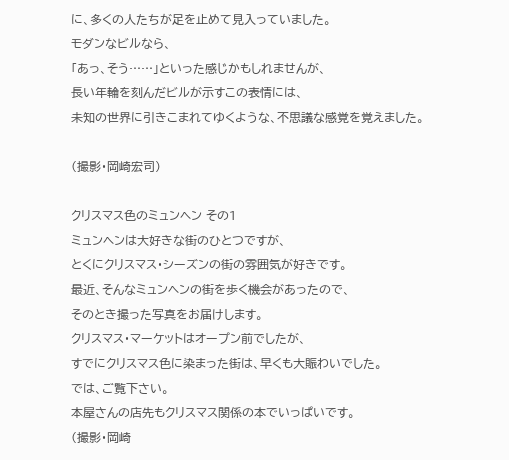に、多くの人たちが足を止めて見入っていました。
モダンなビルなら、
「あっ、そう……」といった感じかもしれませんが、
長い年輪を刻んだビルが示すこの表情には、
未知の世界に引きこまれてゆくような、不思議な感覚を覚えました。

(撮影・岡崎宏司)

クリスマス色のミュンヘン その1
ミュンヘンは大好きな街のひとつですが、
とくにクリスマス・シーズンの街の雰囲気が好きです。
最近、そんなミュンヘンの街を歩く機会があったので、
そのとき撮った写真をお届けします。
クリスマス・マーケットはオープン前でしたが、
すでにクリスマス色に染まった街は、早くも大賑わいでした。
では、ご覧下さい。
本屋さんの店先もクリスマス関係の本でいっぱいです。
(撮影・岡崎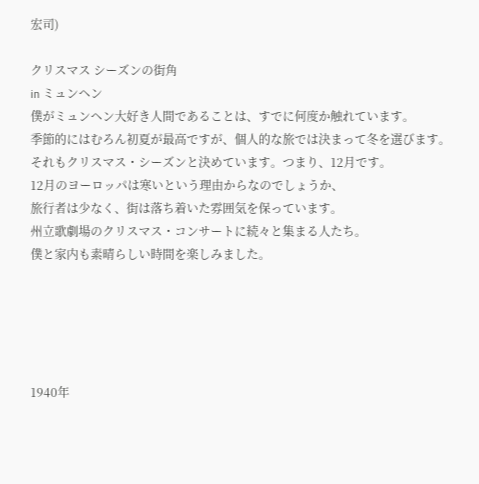宏司)

クリスマス シーズンの街角
in ミュンヘン
僕がミュンヘン大好き人間であることは、すでに何度か触れています。
季節的にはむろん初夏が最高ですが、個人的な旅では決まって冬を選びます。
それもクリスマス・シーズンと決めています。つまり、12月です。
12月のヨーロッパは寒いという理由からなのでしょうか、
旅行者は少なく、街は落ち着いた雰囲気を保っています。
州立歌劇場のクリスマス・コンサートに続々と集まる人たち。
僕と家内も素晴らしい時間を楽しみました。





1940年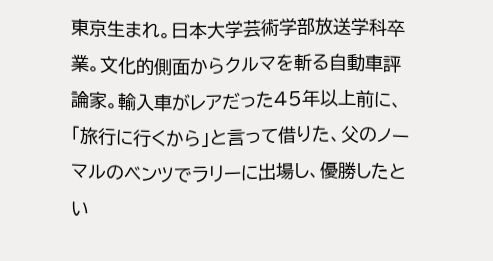東京生まれ。日本大学芸術学部放送学科卒業。文化的側面からクルマを斬る自動車評論家。輸入車がレアだった45年以上前に、「旅行に行くから」と言って借りた、父のノーマルのベンツでラリーに出場し、優勝したとい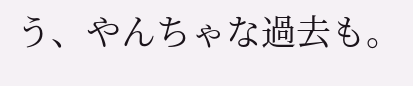う、やんちゃな過去も。